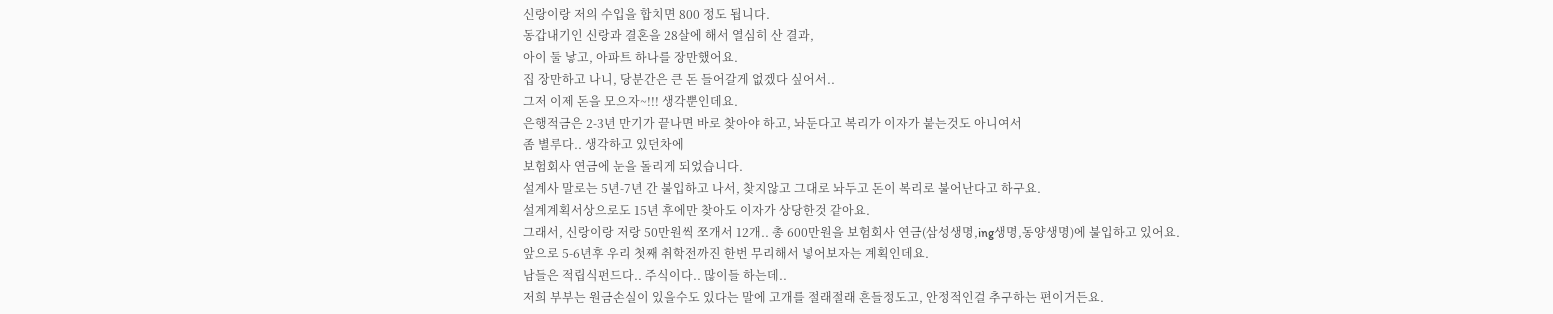신랑이랑 저의 수입을 합치면 800 정도 됩니다.
동갑내기인 신랑과 결혼을 28살에 해서 열심히 산 결과,
아이 둘 낳고, 아파트 하나를 장만했어요.
집 장만하고 나니, 당분간은 큰 돈 들어갈게 없겠다 싶어서..
그저 이제 돈을 모으자~!!! 생각뿐인데요.
은행적금은 2-3년 만기가 끝나면 바로 찾아야 하고, 놔둔다고 복리가 이자가 붙는것도 아니여서
좀 별루다.. 생각하고 있던차에
보험회사 연금에 눈을 돌리게 되었습니다.
설계사 말로는 5년-7년 간 불입하고 나서, 찾지않고 그대로 놔두고 돈이 복리로 불어난다고 하구요.
설계계획서상으로도 15년 후에만 찾아도 이자가 상당한것 같아요.
그래서, 신랑이랑 저랑 50만원씩 쪼개서 12개.. 총 600만원을 보험회사 연금(삼성생명,ing생명,동양생명)에 불입하고 있어요.
앞으로 5-6년후 우리 첫째 취학전까진 한번 무리해서 넣어보자는 계획인데요.
남들은 적립식펀드다.. 주식이다.. 많이들 하는데..
저희 부부는 원금손실이 있을수도 있다는 말에 고개를 절래절래 흔들정도고, 안정적인걸 추구하는 편이거든요.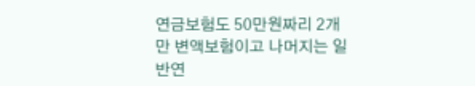연금보험도 50만원짜리 2개만 변액보험이고 나머지는 일반연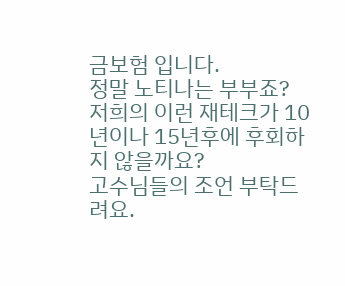금보험 입니다.
정말 노티나는 부부죠?
저희의 이런 재테크가 10년이나 15년후에 후회하지 않을까요?
고수님들의 조언 부탁드려요.